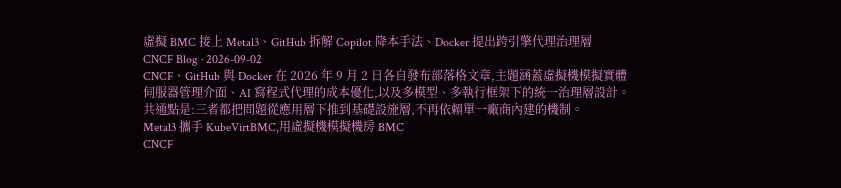虛擬 BMC 接上 Metal3、GitHub 拆解 Copilot 降本手法、Docker 提出跨引擎代理治理層
CNCF Blog · 2026-09-02
CNCF、GitHub 與 Docker 在 2026 年 9 月 2 日各自發布部落格文章,主題涵蓋虛擬機模擬實體伺服器管理介面、AI 寫程式代理的成本優化,以及多模型、多執行框架下的統一治理層設計。共通點是:三者都把問題從應用層下推到基礎設施層,不再依賴單一廠商內建的機制。
Metal3 攜手 KubeVirtBMC,用虛擬機模擬機房 BMC
CNCF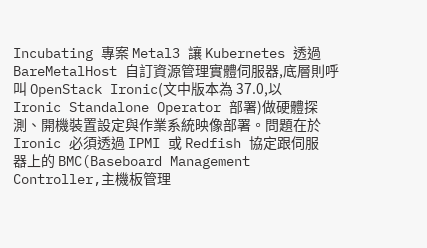Incubating 專案 Metal3 讓 Kubernetes 透過 BareMetalHost 自訂資源管理實體伺服器,底層則呼叫 OpenStack Ironic(文中版本為 37.0,以 Ironic Standalone Operator 部署)做硬體探測、開機裝置設定與作業系統映像部署。問題在於 Ironic 必須透過 IPMI 或 Redfish 協定跟伺服器上的 BMC(Baseboard Management Controller,主機板管理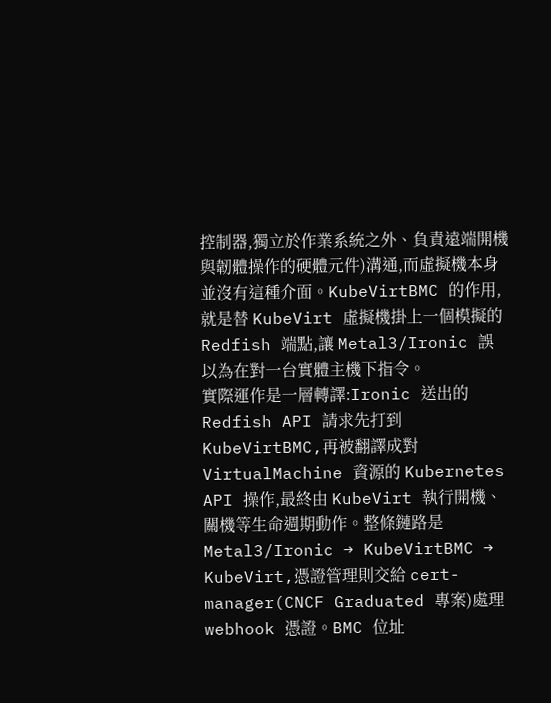控制器,獨立於作業系統之外、負責遠端開機與韌體操作的硬體元件)溝通,而虛擬機本身並沒有這種介面。KubeVirtBMC 的作用,就是替 KubeVirt 虛擬機掛上一個模擬的 Redfish 端點,讓 Metal3/Ironic 誤以為在對一台實體主機下指令。
實際運作是一層轉譯:Ironic 送出的 Redfish API 請求先打到 KubeVirtBMC,再被翻譯成對 VirtualMachine 資源的 Kubernetes API 操作,最終由 KubeVirt 執行開機、關機等生命週期動作。整條鏈路是 Metal3/Ironic → KubeVirtBMC → KubeVirt,憑證管理則交給 cert-manager(CNCF Graduated 專案)處理 webhook 憑證。BMC 位址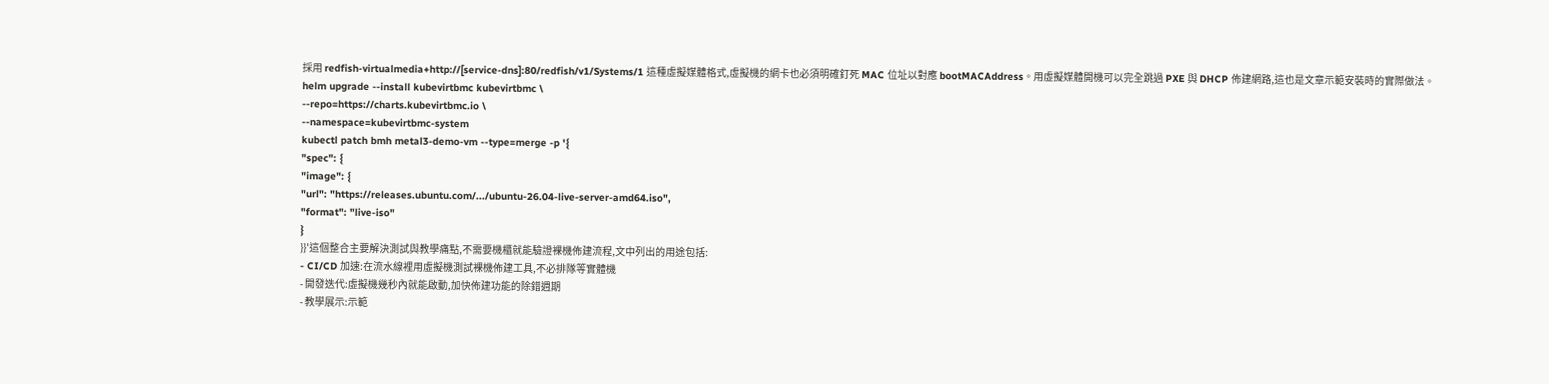採用 redfish-virtualmedia+http://[service-dns]:80/redfish/v1/Systems/1 這種虛擬媒體格式,虛擬機的網卡也必須明確釘死 MAC 位址以對應 bootMACAddress。用虛擬媒體開機可以完全跳過 PXE 與 DHCP 佈建網路,這也是文章示範安裝時的實際做法。
helm upgrade --install kubevirtbmc kubevirtbmc \
--repo=https://charts.kubevirtbmc.io \
--namespace=kubevirtbmc-system
kubectl patch bmh metal3-demo-vm --type=merge -p '{
"spec": {
"image": {
"url": "https://releases.ubuntu.com/.../ubuntu-26.04-live-server-amd64.iso",
"format": "live-iso"
}
}}'這個整合主要解決測試與教學痛點,不需要機櫃就能驗證裸機佈建流程,文中列出的用途包括:
- CI/CD 加速:在流水線裡用虛擬機測試裸機佈建工具,不必排隊等實體機
- 開發迭代:虛擬機幾秒內就能啟動,加快佈建功能的除錯週期
- 教學展示:示範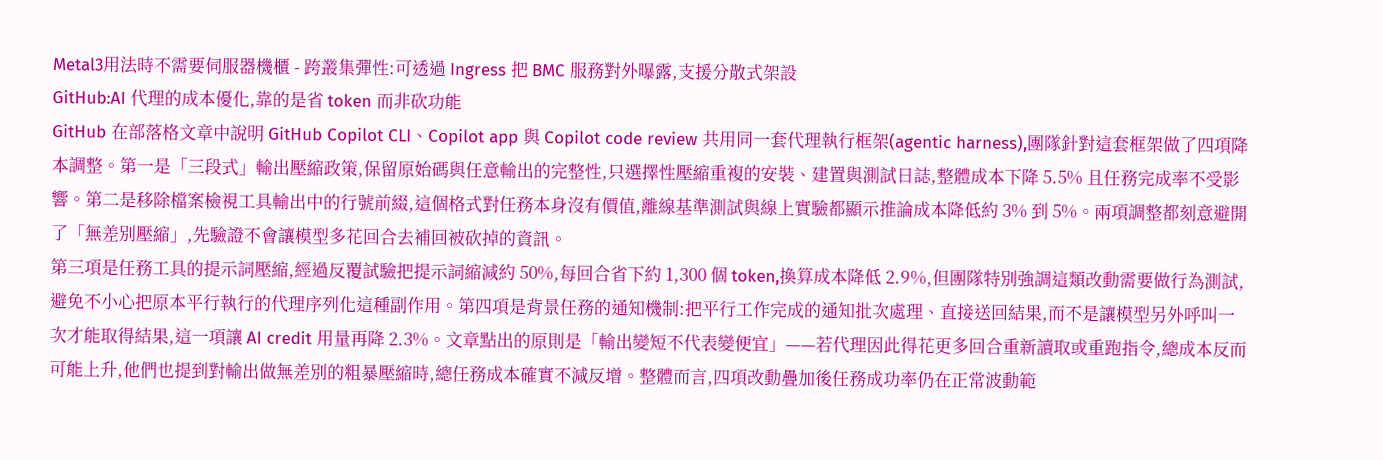Metal3用法時不需要伺服器機櫃 - 跨叢集彈性:可透過 Ingress 把 BMC 服務對外曝露,支援分散式架設
GitHub:AI 代理的成本優化,靠的是省 token 而非砍功能
GitHub 在部落格文章中說明 GitHub Copilot CLI、Copilot app 與 Copilot code review 共用同一套代理執行框架(agentic harness),團隊針對這套框架做了四項降本調整。第一是「三段式」輸出壓縮政策,保留原始碼與任意輸出的完整性,只選擇性壓縮重複的安裝、建置與測試日誌,整體成本下降 5.5% 且任務完成率不受影響。第二是移除檔案檢視工具輸出中的行號前綴,這個格式對任務本身沒有價值,離線基準測試與線上實驗都顯示推論成本降低約 3% 到 5%。兩項調整都刻意避開了「無差別壓縮」,先驗證不會讓模型多花回合去補回被砍掉的資訊。
第三項是任務工具的提示詞壓縮,經過反覆試驗把提示詞縮減約 50%,每回合省下約 1,300 個 token,換算成本降低 2.9%,但團隊特別強調這類改動需要做行為測試,避免不小心把原本平行執行的代理序列化這種副作用。第四項是背景任務的通知機制:把平行工作完成的通知批次處理、直接送回結果,而不是讓模型另外呼叫一次才能取得結果,這一項讓 AI credit 用量再降 2.3%。文章點出的原則是「輸出變短不代表變便宜」——若代理因此得花更多回合重新讀取或重跑指令,總成本反而可能上升,他們也提到對輸出做無差別的粗暴壓縮時,總任務成本確實不減反增。整體而言,四項改動疊加後任務成功率仍在正常波動範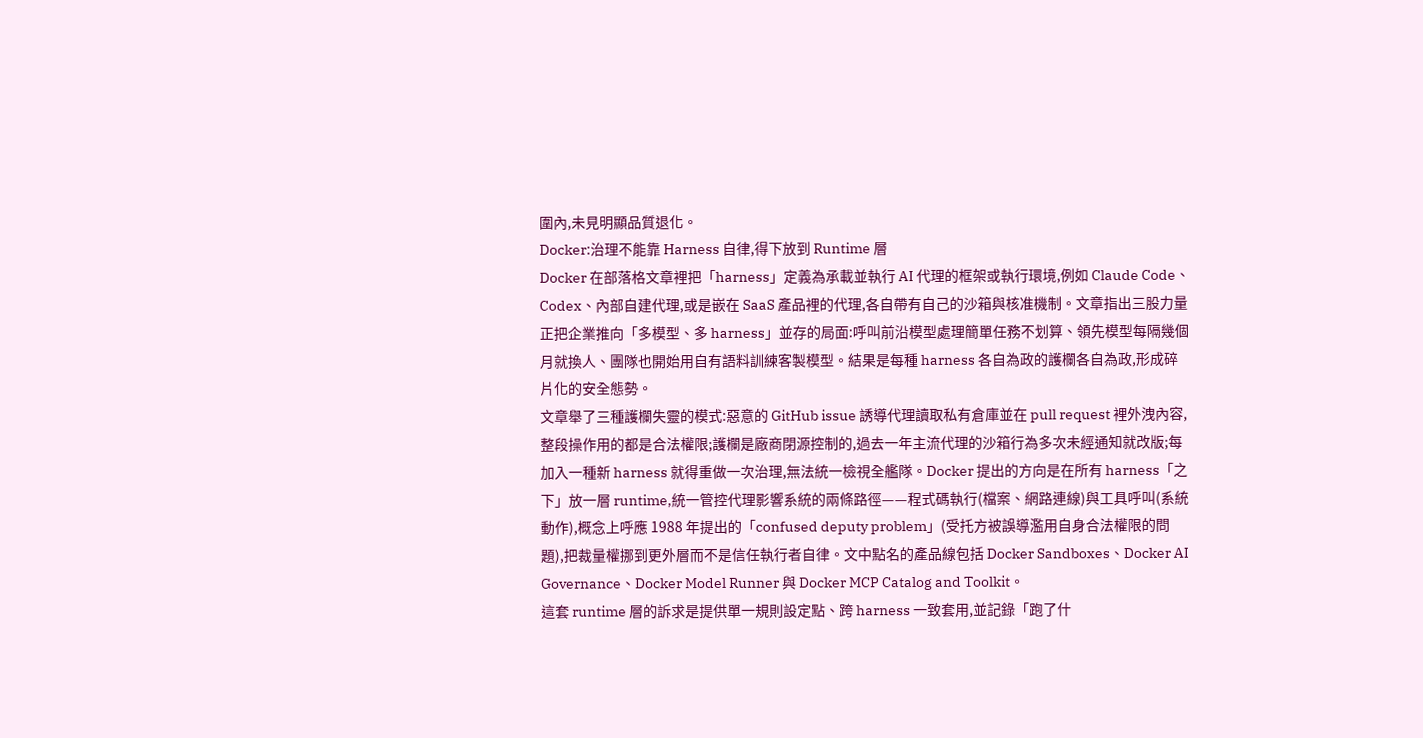圍內,未見明顯品質退化。
Docker:治理不能靠 Harness 自律,得下放到 Runtime 層
Docker 在部落格文章裡把「harness」定義為承載並執行 AI 代理的框架或執行環境,例如 Claude Code、Codex、內部自建代理,或是嵌在 SaaS 產品裡的代理,各自帶有自己的沙箱與核准機制。文章指出三股力量正把企業推向「多模型、多 harness」並存的局面:呼叫前沿模型處理簡單任務不划算、領先模型每隔幾個月就換人、團隊也開始用自有語料訓練客製模型。結果是每種 harness 各自為政的護欄各自為政,形成碎片化的安全態勢。
文章舉了三種護欄失靈的模式:惡意的 GitHub issue 誘導代理讀取私有倉庫並在 pull request 裡外洩內容,整段操作用的都是合法權限;護欄是廠商閉源控制的,過去一年主流代理的沙箱行為多次未經通知就改版;每加入一種新 harness 就得重做一次治理,無法統一檢視全艦隊。Docker 提出的方向是在所有 harness「之下」放一層 runtime,統一管控代理影響系統的兩條路徑——程式碼執行(檔案、網路連線)與工具呼叫(系統動作),概念上呼應 1988 年提出的「confused deputy problem」(受托方被誤導濫用自身合法權限的問題),把裁量權挪到更外層而不是信任執行者自律。文中點名的產品線包括 Docker Sandboxes、Docker AI Governance、Docker Model Runner 與 Docker MCP Catalog and Toolkit。
這套 runtime 層的訴求是提供單一規則設定點、跨 harness 一致套用,並記錄「跑了什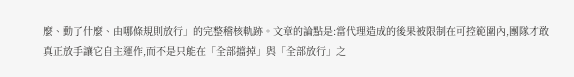麼、動了什麼、由哪條規則放行」的完整稽核軌跡。文章的論點是:當代理造成的後果被限制在可控範圍內,團隊才敢真正放手讓它自主運作,而不是只能在「全部擋掉」與「全部放行」之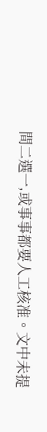間二選一,或事事都要人工核准。文中未提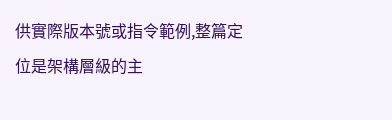供實際版本號或指令範例,整篇定位是架構層級的主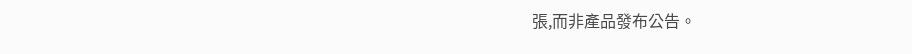張,而非產品發布公告。